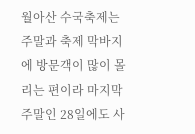월아산 수국축제는 주말과 축제 막바지에 방문객이 많이 몰리는 편이라 마지막 주말인 28일에도 사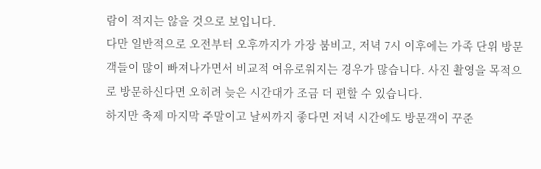람이 적지는 않을 것으로 보입니다.
다만 일반적으로 오전부터 오후까지가 가장 붐비고, 저녁 7시 이후에는 가족 단위 방문객들이 많이 빠져나가면서 비교적 여유로워지는 경우가 많습니다. 사진 촬영을 목적으로 방문하신다면 오히려 늦은 시간대가 조금 더 편할 수 있습니다.
하지만 축제 마지막 주말이고 날씨까지 좋다면 저녁 시간에도 방문객이 꾸준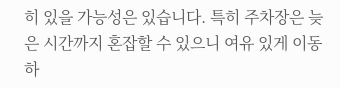히 있을 가능성은 있습니다. 특히 주차장은 늦은 시간까지 혼잡할 수 있으니 여유 있게 이동하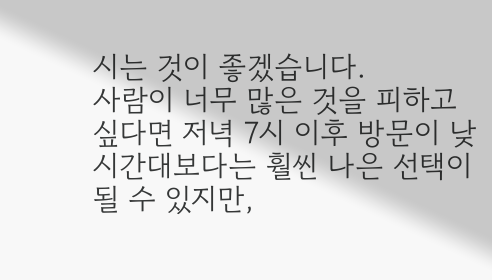시는 것이 좋겠습니다.
사람이 너무 많은 것을 피하고 싶다면 저녁 7시 이후 방문이 낮 시간대보다는 훨씬 나은 선택이 될 수 있지만,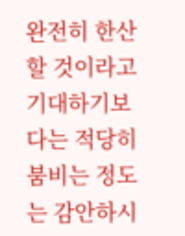완전히 한산할 것이라고 기대하기보다는 적당히 붐비는 정도는 감안하시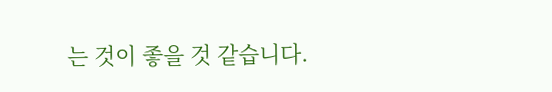는 것이 좋을 것 같습니다.